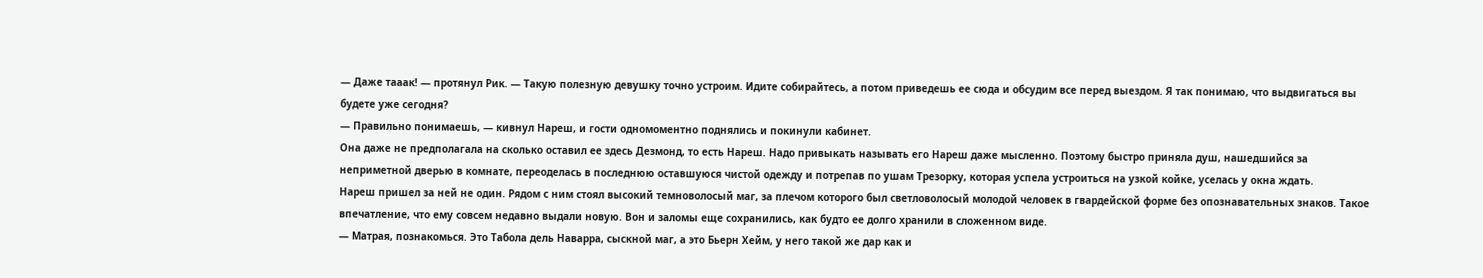— Даже тааак! — протянул Рик. — Такую полезную девушку точно устроим. Идите собирайтесь, а потом приведешь ее сюда и обсудим все перед выездом. Я так понимаю, что выдвигаться вы будете уже сегодня?
— Правильно понимаешь, — кивнул Нареш, и гости одномоментно поднялись и покинули кабинет.
Она даже не предполагала на сколько оставил ее здесь Дезмонд, то есть Нареш. Надо привыкать называть его Нареш даже мысленно. Поэтому быстро приняла душ, нашедшийся за неприметной дверью в комнате, переоделась в последнюю оставшуюся чистой одежду и потрепав по ушам Трезорку, которая успела устроиться на узкой койке, уселась у окна ждать.
Нареш пришел за ней не один. Рядом с ним стоял высокий темноволосый маг, за плечом которого был светловолосый молодой человек в гвардейской форме без опознавательных знаков. Такое впечатление, что ему совсем недавно выдали новую. Вон и заломы еще сохранились, как будто ее долго хранили в сложенном виде.
— Матрая, познакомься. Это Табола дель Наварра, сыскной маг, а это Бьерн Хейм, у него такой же дар как и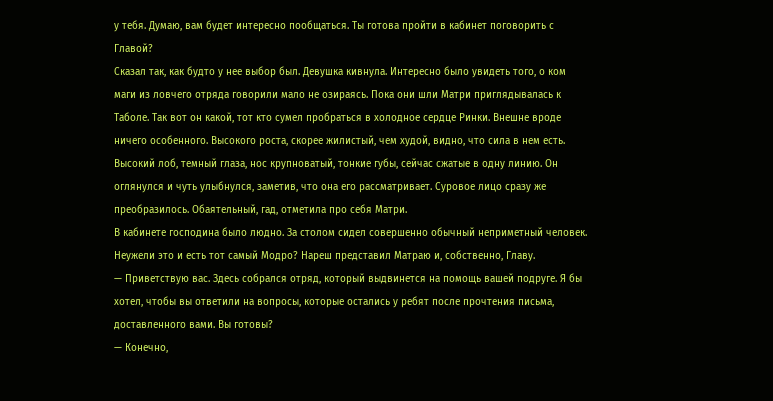у тебя. Думаю, вам будет интересно пообщаться. Ты готова пройти в кабинет поговорить с Главой?
Сказал так, как будто у нее выбор был. Девушка кивнула. Интересно было увидеть того, о ком маги из ловчего отряда говорили мало не озираясь. Пока они шли Матри приглядывалась к Таболе. Так вот он какой, тот кто сумел пробраться в холодное сердце Ринки. Внешне вроде ничего особенного. Высокого роста, скорее жилистый, чем худой, видно, что сила в нем есть. Высокий лоб, темный глаза, нос крупноватый, тонкие губы, сейчас сжатые в одну линию. Он оглянулся и чуть улыбнулся, заметив, что она его рассматривает. Суровое лицо сразу же преобразилось. Обаятельный, гад, отметила про себя Матри.
В кабинете господина было людно. За столом сидел совершенно обычный неприметный человек. Неужели это и есть тот самый Модро? Нареш представил Матраю и, собственно, Главу.
— Приветствую вас. Здесь собрался отряд, который выдвинется на помощь вашей подруге. Я бы хотел, чтобы вы ответили на вопросы, которые остались у ребят после прочтения письма, доставленного вами. Вы готовы?
— Конечно,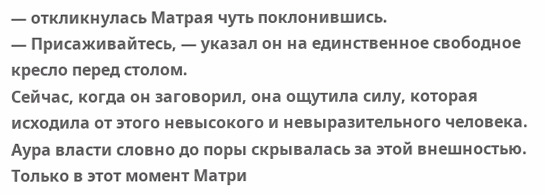— откликнулась Матрая чуть поклонившись.
— Присаживайтесь, — указал он на единственное свободное кресло перед столом.
Сейчас, когда он заговорил, она ощутила силу, которая исходила от этого невысокого и невыразительного человека. Аура власти словно до поры скрывалась за этой внешностью. Только в этот момент Матри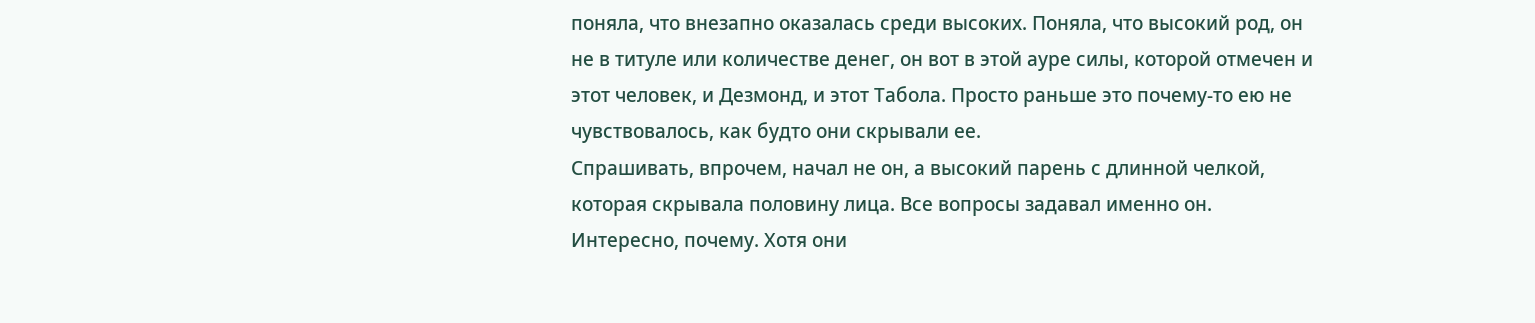поняла, что внезапно оказалась среди высоких. Поняла, что высокий род, он не в титуле или количестве денег, он вот в этой ауре силы, которой отмечен и этот человек, и Дезмонд, и этот Табола. Просто раньше это почему-то ею не чувствовалось, как будто они скрывали ее.
Спрашивать, впрочем, начал не он, а высокий парень с длинной челкой, которая скрывала половину лица. Все вопросы задавал именно он. Интересно, почему. Хотя они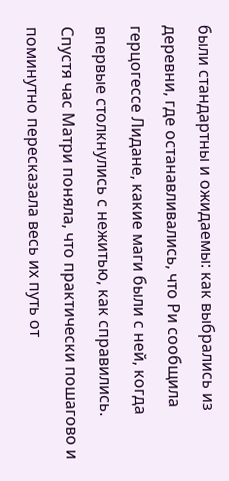были стандартны и ожидаемы: как выбрались из деревни, где останавливались, что Ри сообщила герцогессе Лидане, какие маги были с ней, когда впервые столкнулись с нежитью, как справились. Спустя час Матри поняла, что практически пошагово и поминутно пересказала весь их путь от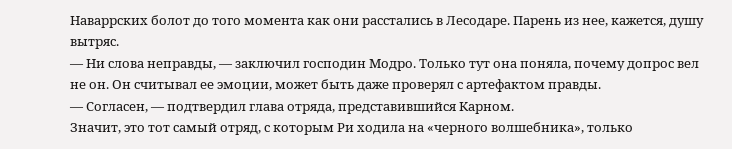Наваррских болот до того момента как они расстались в Лесодаре. Парень из нее, кажется, душу вытряс.
— Ни слова неправды, — заключил господин Модро. Только тут она поняла, почему допрос вел не он. Он считывал ее эмоции, может быть даже проверял с артефактом правды.
— Согласен, — подтвердил глава отряда, представившийся Карном.
Значит, это тот самый отряд, с которым Ри ходила на «черного волшебника», только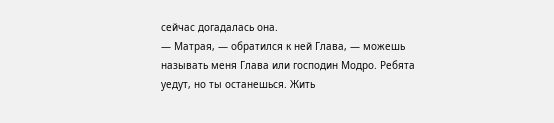сейчас догадалась она.
— Матрая, — обратился к ней Глава, — можешь называть меня Глава или господин Модро. Ребята уедут, но ты останешься. Жить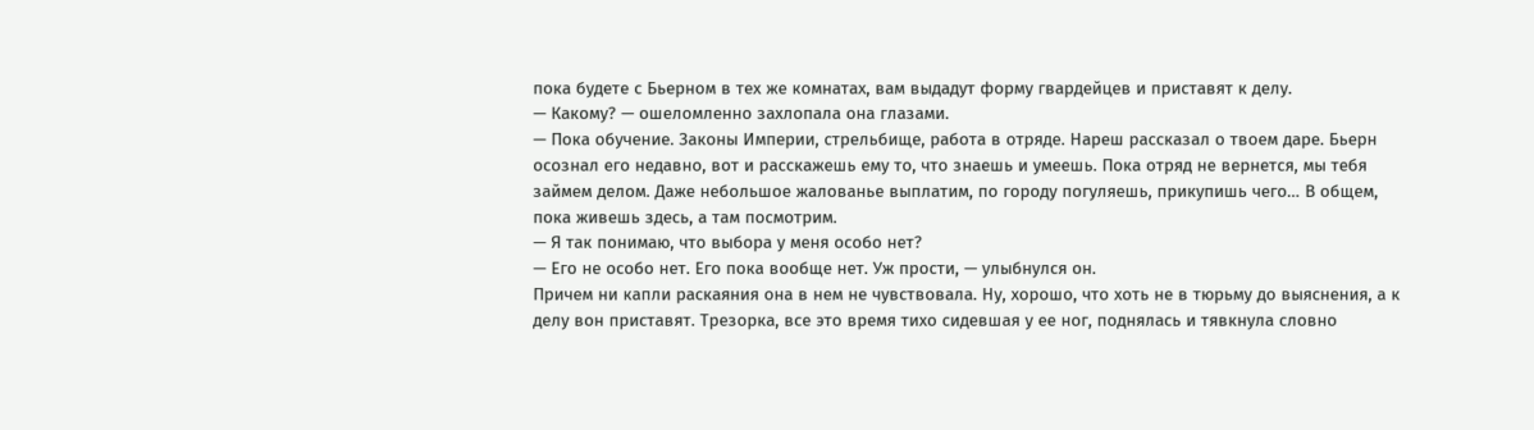пока будете с Бьерном в тех же комнатах, вам выдадут форму гвардейцев и приставят к делу.
— Какому? — ошеломленно захлопала она глазами.
— Пока обучение. Законы Империи, стрельбище, работа в отряде. Нареш рассказал о твоем даре. Бьерн осознал его недавно, вот и расскажешь ему то, что знаешь и умеешь. Пока отряд не вернется, мы тебя займем делом. Даже небольшое жалованье выплатим, по городу погуляешь, прикупишь чего… В общем, пока живешь здесь, а там посмотрим.
— Я так понимаю, что выбора у меня особо нет?
— Его не особо нет. Его пока вообще нет. Уж прости, — улыбнулся он.
Причем ни капли раскаяния она в нем не чувствовала. Ну, хорошо, что хоть не в тюрьму до выяснения, а к делу вон приставят. Трезорка, все это время тихо сидевшая у ее ног, поднялась и тявкнула словно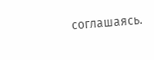соглашаясь.